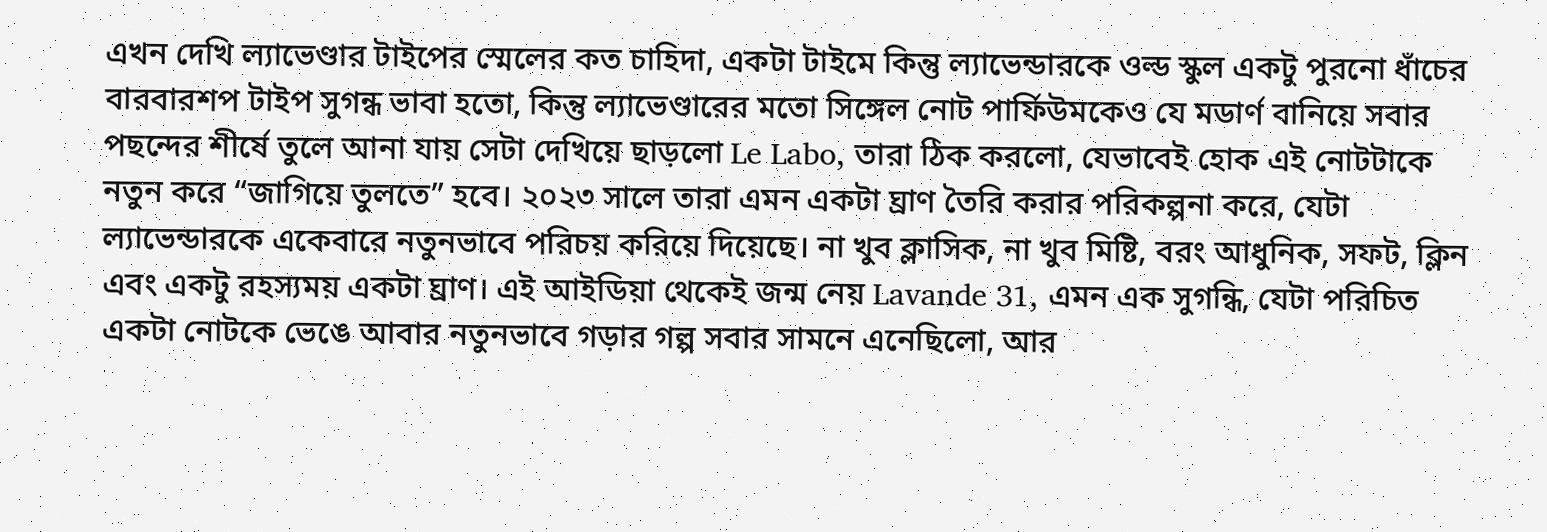এখন দেখি ল্যাভেণ্ডার টাইপের স্মেলের কত চাহিদা, একটা টাইমে কিন্তু ল্যাভেন্ডারকে ওল্ড স্কুল একটু পুরনো ধাঁচের বারবারশপ টাইপ সুগন্ধ ভাবা হতো, কিন্তু ল্যাভেণ্ডারের মতো সিঙ্গেল নোট পার্ফিউমকেও যে মডার্ণ বানিয়ে সবার পছন্দের শীর্ষে তুলে আনা যায় সেটা দেখিয়ে ছাড়লো Le Labo, তারা ঠিক করলো, যেভাবেই হোক এই নোটটাকে নতুন করে “জাগিয়ে তুলতে” হবে। ২০২৩ সালে তারা এমন একটা ঘ্রাণ তৈরি করার পরিকল্পনা করে, যেটা ল্যাভেন্ডারকে একেবারে নতুনভাবে পরিচয় করিয়ে দিয়েছে। না খুব ক্লাসিক, না খুব মিষ্টি, বরং আধুনিক, সফট, ক্লিন এবং একটু রহস্যময় একটা ঘ্রাণ। এই আইডিয়া থেকেই জন্ম নেয় Lavande 31, এমন এক সুগন্ধি, যেটা পরিচিত একটা নোটকে ভেঙে আবার নতুনভাবে গড়ার গল্প সবার সামনে এনেছিলো, আর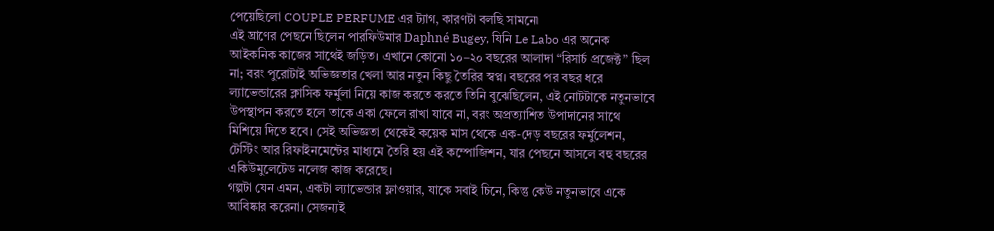পেয়েছিলো COUPLE PERFUME এর ট্যাগ, কারণটা বলছি সামনে৷
এই ঘ্রাণের পেছনে ছিলেন পারফিউমার Daphné Bugey, যিনি Le Labo এর অনেক আইকনিক কাজের সাথেই জড়িত। এখানে কোনো ১০–২০ বছরের আলাদা “রিসার্চ প্রজেক্ট” ছিল না; বরং পুরোটাই অভিজ্ঞতার খেলা আর নতুন কিছু তৈরির স্বপ্ন। বছরের পর বছর ধরে ল্যাভেন্ডারের ক্লাসিক ফর্মুলা নিয়ে কাজ করতে করতে তিনি বুঝেছিলেন, এই নোটটাকে নতুনভাবে উপস্থাপন করতে হলে তাকে একা ফেলে রাখা যাবে না, বরং অপ্রত্যাশিত উপাদানের সাথে মিশিয়ে দিতে হবে। সেই অভিজ্ঞতা থেকেই কয়েক মাস থেকে এক-দেড় বছরের ফর্মুলেশন, টেস্টিং আর রিফাইনমেন্টের মাধ্যমে তৈরি হয় এই কম্পোজিশন, যার পেছনে আসলে বহু বছরের একিউমুলেটেড নলেজ কাজ করেছে।
গল্পটা যেন এমন, একটা ল্যাভেন্ডার ফ্লাওয়ার, যাকে সবাই চিনে, কিন্তু কেউ নতুনভাবে একে আবিষ্কার করেনা। সেজন্যই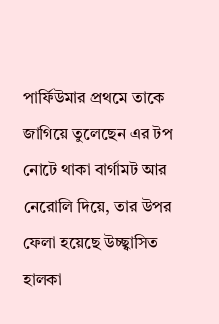পার্ফিউমার প্রথমে তাকে জাগিয়ে তুলেছেন এর টপ নোটে থাকা বার্গামট আর নেরোলি দিয়ে, তার উপর ফেলা হয়েছে উচ্ছ্বাসিত হালকা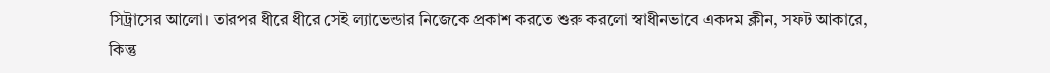সিট্রাসের আলো। তারপর ধীরে ধীরে সেই ল্যাভেন্ডার নিজেকে প্রকাশ করতে শুরু করলো স্বাধীনভাবে একদম ক্লীন, সফট আকারে, কিন্তু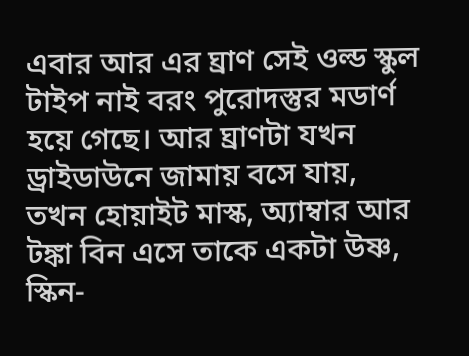এবার আর এর ঘ্রাণ সেই ওল্ড স্কুল টাইপ নাই বরং পুরোদস্তুর মডার্ণ হয়ে গেছে। আর ঘ্রাণটা যখন ড্রাইডাউনে জামায় বসে যায়, তখন হোয়াইট মাস্ক, অ্যাম্বার আর টঙ্কা বিন এসে তাকে একটা উষ্ণ, স্কিন-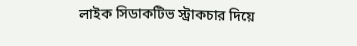লাইক সিডাকটিভ স্ট্রাকচার দিয়ে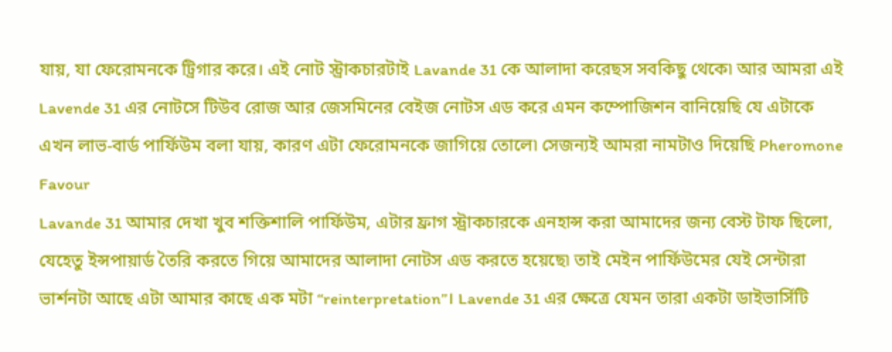যায়, যা ফেরোমনকে ট্রিগার করে। এই নোট স্ট্রাকচারটাই Lavande 31 কে আলাদা করেছস সবকিছু থেকে৷ আর আমরা এই Lavende 31 এর নোটসে টিউব রোজ আর জেসমিনের বেইজ নোটস এড করে এমন কম্পোজিশন বানিয়েছি যে এটাকে এখন লাভ-বার্ড পার্ফিউম বলা যায়, কারণ এটা ফেরোমনকে জাগিয়ে তোলে৷ সেজন্যই আমরা নামটাও দিয়েছি Pheromone Favour
Lavande 31 আমার দেখা খুব শক্তিশালি পার্ফিউম, এটার ফ্রাগ স্ট্রাকচারকে এনহান্স করা আমাদের জন্য বেস্ট টাফ ছিলো, যেহেতু ইন্সপায়ার্ড তৈরি করতে গিয়ে আমাদের আলাদা নোটস এড করতে হয়েছে৷ তাই মেইন পার্ফিউমের যেই সেন্টারা ভার্শনটা আছে এটা আমার কাছে এক মটা “reinterpretation”। Lavende 31 এর ক্ষেত্রে যেমন তারা একটা ডাইভার্সিটি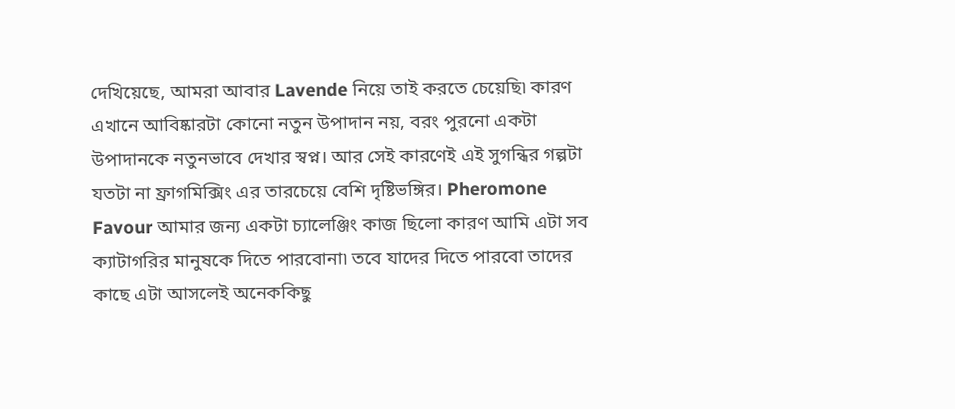দেখিয়েছে, আমরা আবার Lavende নিয়ে তাই করতে চেয়েছি৷ কারণ এখানে আবিষ্কারটা কোনো নতুন উপাদান নয়, বরং পুরনো একটা উপাদানকে নতুনভাবে দেখার স্বপ্ন। আর সেই কারণেই এই সুগন্ধির গল্পটা যতটা না ফ্রাগমিক্সিং এর তারচেয়ে বেশি দৃষ্টিভঙ্গির। Pheromone Favour আমার জন্য একটা চ্যালেঞ্জিং কাজ ছিলো কারণ আমি এটা সব ক্যাটাগরির মানুষকে দিতে পারবোনা৷ তবে যাদের দিতে পারবো তাদের কাছে এটা আসলেই অনেককিছু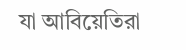যা আবিয়েতিরা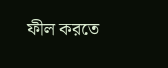ফীল করতে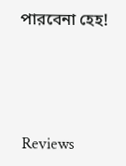পারবেনা হেহ!





Reviews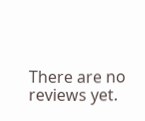There are no reviews yet.